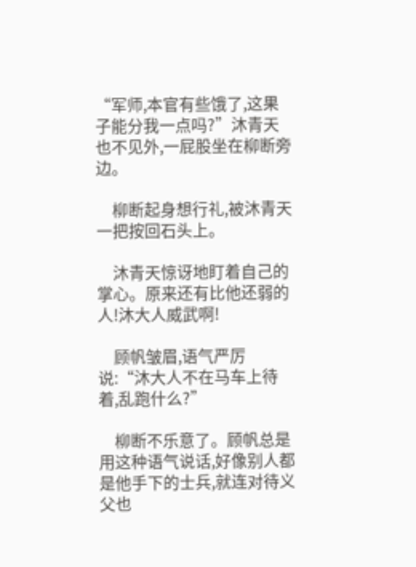“军师,本官有些饿了,这果子能分我一点吗?”沐青天也不见外,一屁股坐在柳断旁边。

    柳断起身想行礼,被沐青天一把按回石头上。

    沐青天惊讶地盯着自己的掌心。原来还有比他还弱的人!沐大人威武啊!

    顾帆皱眉,语气严厉说:“沐大人不在马车上待着,乱跑什么?”

    柳断不乐意了。顾帆总是用这种语气说话,好像别人都是他手下的士兵,就连对待义父也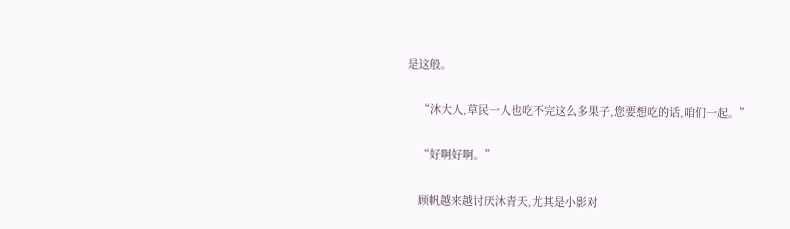是这般。

    “沐大人,草民一人也吃不完这么多果子,您要想吃的话,咱们一起。”

    “好啊好啊。”

    顾帆越来越讨厌沐青天,尤其是小影对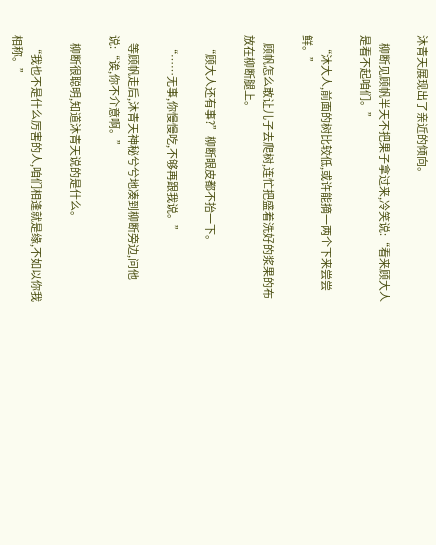沐青天展现出了亲近的倾向。

    柳断见顾帆半天不把果子拿过来,冷笑说:“看来顾大人是看不起咱们。”

    “沐大人,前面的树比较低,或许能摘一两个下来尝尝鲜。”

    顾帆怎么敢让儿子去爬树,连忙把盛着洗好的浆果的布放在柳断腿上。

    “顾大人还有事?”柳断眼皮都不抬一下。

    “……无事,你慢慢吃,不够再跟我说。”

    等顾帆走后,沐青天神秘兮兮地凑到柳断旁边,问他说:“诶,你不介意啊。”

    柳断很聪明,知道沐青天说的是什么。

    “我也不是什么厉害的人,咱们相逢就是缘,不如以你我相称。”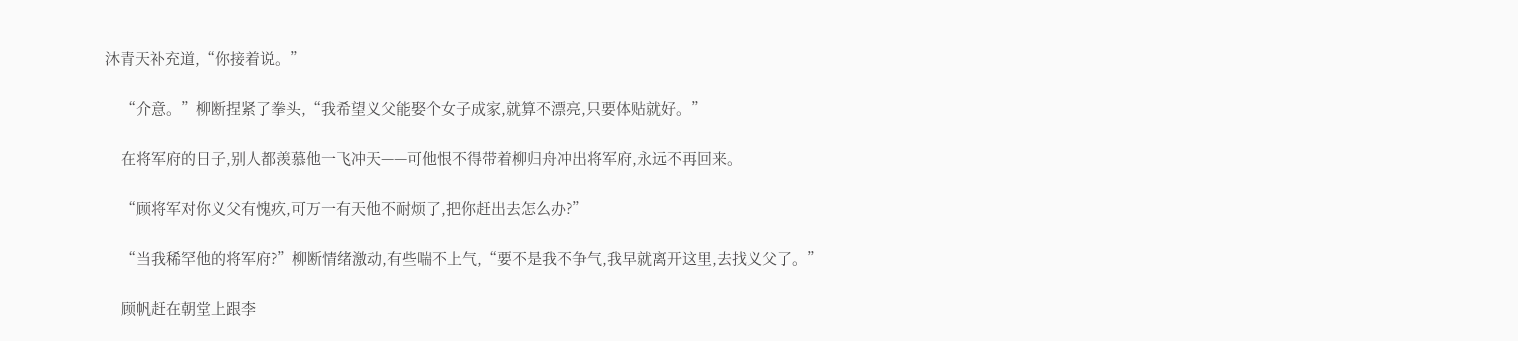沐青天补充道,“你接着说。”

    “介意。”柳断捏紧了拳头,“我希望义父能娶个女子成家,就算不漂亮,只要体贴就好。”

    在将军府的日子,别人都羡慕他一飞冲天——可他恨不得带着柳归舟冲出将军府,永远不再回来。

    “顾将军对你义父有愧疚,可万一有天他不耐烦了,把你赶出去怎么办?”

    “当我稀罕他的将军府?”柳断情绪激动,有些喘不上气,“要不是我不争气,我早就离开这里,去找义父了。”

    顾帆赶在朝堂上跟李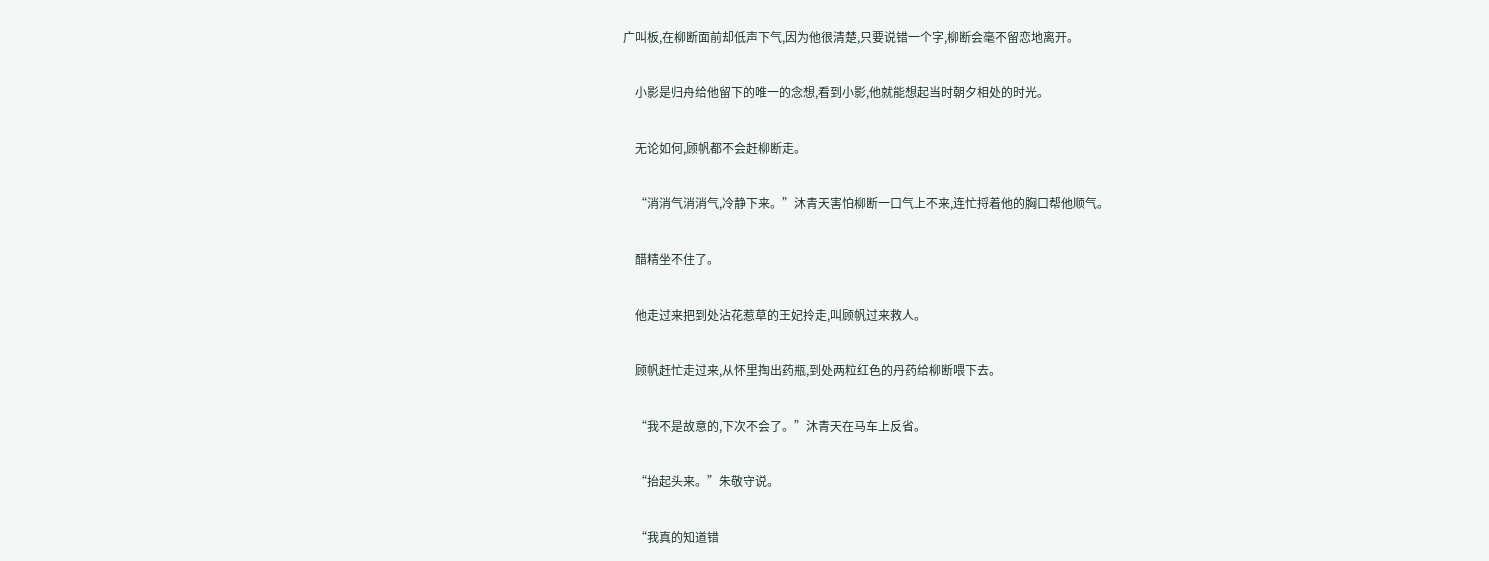广叫板,在柳断面前却低声下气,因为他很清楚,只要说错一个字,柳断会毫不留恋地离开。

    小影是归舟给他留下的唯一的念想,看到小影,他就能想起当时朝夕相处的时光。

    无论如何,顾帆都不会赶柳断走。

    “消消气消消气,冷静下来。”沐青天害怕柳断一口气上不来,连忙捋着他的胸口帮他顺气。

    醋精坐不住了。

    他走过来把到处沾花惹草的王妃拎走,叫顾帆过来救人。

    顾帆赶忙走过来,从怀里掏出药瓶,到处两粒红色的丹药给柳断喂下去。

    “我不是故意的,下次不会了。”沐青天在马车上反省。

    “抬起头来。”朱敬守说。

    “我真的知道错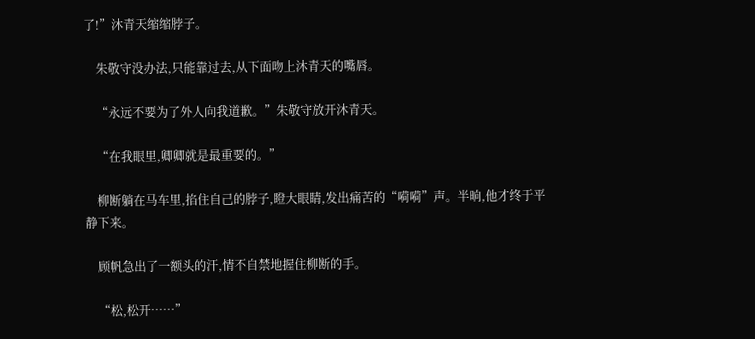了!”沐青天缩缩脖子。

    朱敬守没办法,只能靠过去,从下面吻上沐青天的嘴唇。

    “永远不要为了外人向我道歉。”朱敬守放开沐青天。

    “在我眼里,卿卿就是最重要的。”

    柳断躺在马车里,掐住自己的脖子,瞪大眼睛,发出痛苦的“嗬嗬”声。半晌,他才终于平静下来。

    顾帆急出了一额头的汗,情不自禁地握住柳断的手。

    “松,松开……”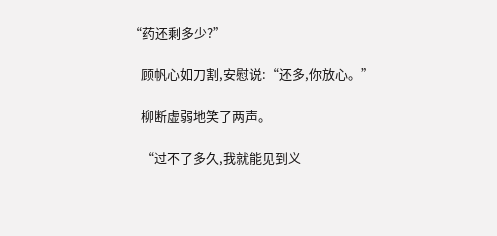“药还剩多少?”

    顾帆心如刀割,安慰说:“还多,你放心。”

    柳断虚弱地笑了两声。

    “过不了多久,我就能见到义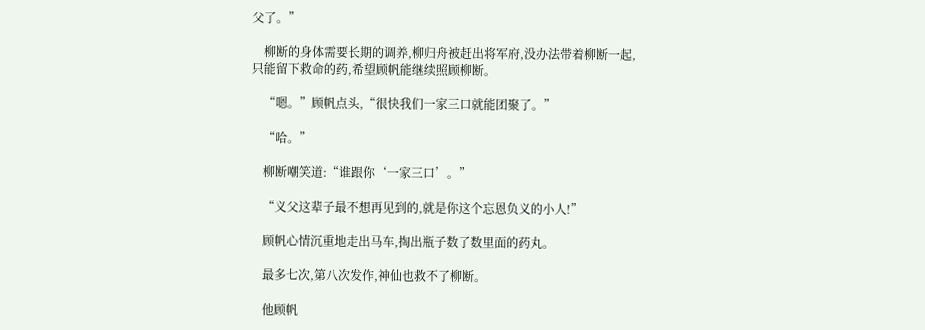父了。”

    柳断的身体需要长期的调养,柳归舟被赶出将军府,没办法带着柳断一起,只能留下救命的药,希望顾帆能继续照顾柳断。

    “嗯。”顾帆点头,“很快我们一家三口就能团聚了。”

    “哈。”

    柳断嘲笑道:“谁跟你‘一家三口’。”

    “义父这辈子最不想再见到的,就是你这个忘恩负义的小人!”

    顾帆心情沉重地走出马车,掏出瓶子数了数里面的药丸。

    最多七次,第八次发作,神仙也救不了柳断。

    他顾帆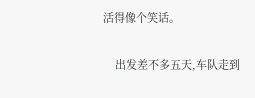活得像个笑话。

    出发差不多五天,车队走到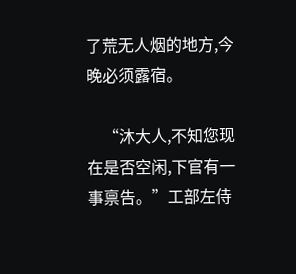了荒无人烟的地方,今晚必须露宿。

    “沐大人,不知您现在是否空闲,下官有一事禀告。”工部左侍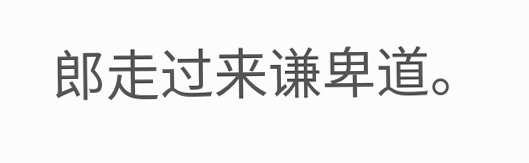郎走过来谦卑道。